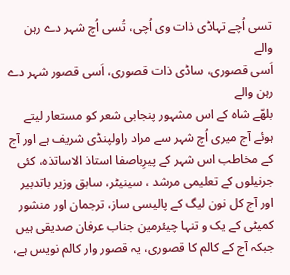تسی اُچے تہاڈی ذات وی اُچی، تُسی اُچ شہر دے رہن والے
اَسی قصوری، ساڈی ذات قصوری، اَسی قصور شہر دے رہن والے
بلھّے شاہ کے اس مشہور پنجابی شعر کو مستعار لیتے ہوئے آج میری اُچ شہر سے مراد راولپنڈی شریف ہے اور آج کے مخاطب اس شہر کے پیرِباصفا استاذ الاساتذہ، کئی جرنیلوں کے تعلیمی مرشد ، سینیٹر، سابق وزیر باتدبیر اور آج کل نون لیگ کے پالیسی ساز، ترجمان اور منشور کمیٹی کے یک و تنہا چیئرمین جناب عرفان صدیقی ہیں جبکہ آج کے کالم کا قصوری، یہ قصور وار کالم نویس ہے،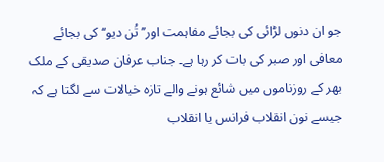جو ان دنوں لڑائی کی بجائے مفاہمت اور’’ تُن دیو‘‘ کی بجائے معافی اور صبر کی بات کر رہا ہے۔ جناب عرفان صدیقی کے ملک بھر کے روزناموں میں شائع ہونے والے تازہ خیالات سے لگتا ہے کہ جیسے نون انقلاب فرانس یا انقلاب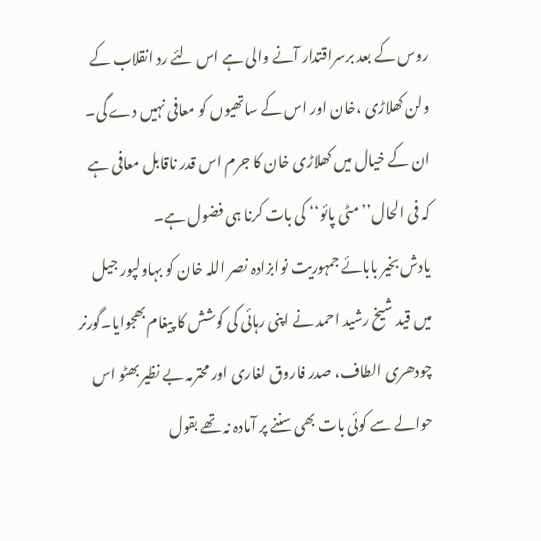روس کے بعد برسراقتدار آنے والی ہے اس لئے رد انقلاب کے ولن کھلاڑی ،خان اور اس کے ساتھیوں کو معافی نہیں دے گی۔ ان کے خیال میں کھلاڑی خان کا جرم اس قدر ناقابل معافی ہے کہ فی الحال’’ مٹی پائو‘‘ کی بات کرنا ہی فضول ہے۔
یادش بخیر بابائے جمہوریت نوابزادہ نصر اللہ خان کو بہاولپور جیل میں قید شیخ رشید احمد نے اپنی رہائی کی کوشش کا پیغام بھجوایا۔گورنر چودھری الطاف، صدر فاروق لغاری اور محترمہ بے نظیر بھٹو اس حوالے سے کوئی بات بھی سننے پر آمادہ نہ تھے بقول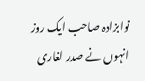نوابزادہ صاحب ایک روز انہوں نے صدر لغاری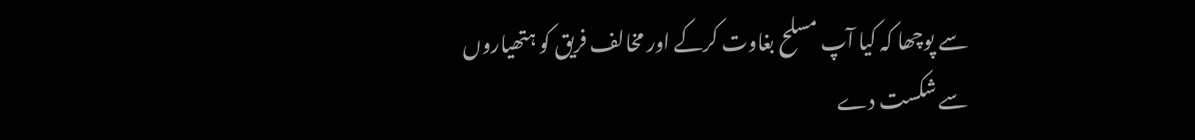سے پوچھا کہ کیا آپ مسلح بغاوت کرکے اور مخالف فریق کو ہتھیاروں سے شکست دے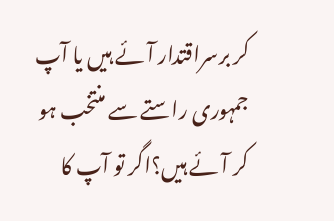کر برسراقتدار آئے ہیں یا آپ جمہوری راستے سے منتخب ہو کر آئے ہیں؟اگر تو آپ کا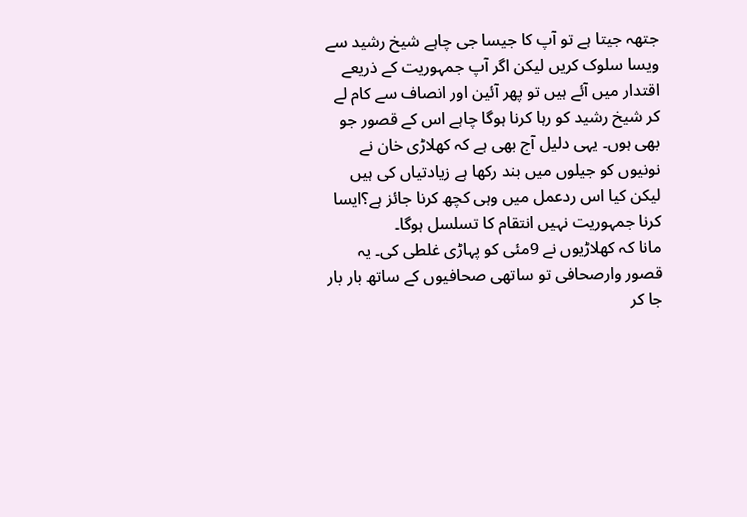جتھہ جیتا ہے تو آپ کا جیسا جی چاہے شیخ رشید سے ویسا سلوک کریں لیکن اگر آپ جمہوریت کے ذریعے اقتدار میں آئے ہیں تو پھر آئین اور انصاف سے کام لے کر شیخ رشید کو رہا کرنا ہوگا چاہے اس کے قصور جو بھی ہوں۔ یہی دلیل آج بھی ہے کہ کھلاڑی خان نے نونیوں کو جیلوں میں بند رکھا ہے زیادتیاں کی ہیں لیکن کیا اس ردعمل میں وہی کچھ کرنا جائز ہے؟ایسا کرنا جمہوریت نہیں انتقام کا تسلسل ہوگا۔
مانا کہ کھلاڑیوں نے 9مئی کو پہاڑی غلطی کی۔ یہ قصور وارصحافی تو ساتھی صحافیوں کے ساتھ بار بار جا کر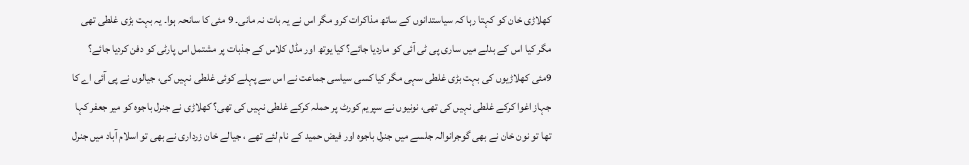کھلاڑی خان کو کہتا رہا کہ سیاستدانوں کے ساتھ مذاکرات کرو مگر اس نے یہ بات نہ مانی۔ 9 مئی کا سانحہ ہوا۔ یہ بہت بڑی غلطی تھی مگر کیا اس کے بدلے میں ساری پی ٹی آئی کو ماردیا جائے؟ کیا یوتھ اور مڈل کلاس کے جذبات پر مشتمل اس پارٹی کو دفن کردیا جائے؟
9مئی کھلاڑیوں کی بہت بڑی غلطی سہی مگر کیا کسی سیاسی جماعت نے اس سے پہلے کوئی غلطی نہیں کی، جیالوں نے پی آئی اے کا جہاز اغوا کرکے غلطی نہیں کی تھی، نونیوں نے سپریم کورٹ پر حملہ کرکے غلطی نہیں کی تھی؟ کھلاڑی نے جنرل باجوہ کو میر جعفر کہا تھا تو نون خان نے بھی گوجرانوالہ جلسے میں جنرل باجوہ اور فیض حمید کے نام لئے تھے ، جیالے خان زرداری نے بھی تو اسلام آباد میں جنرل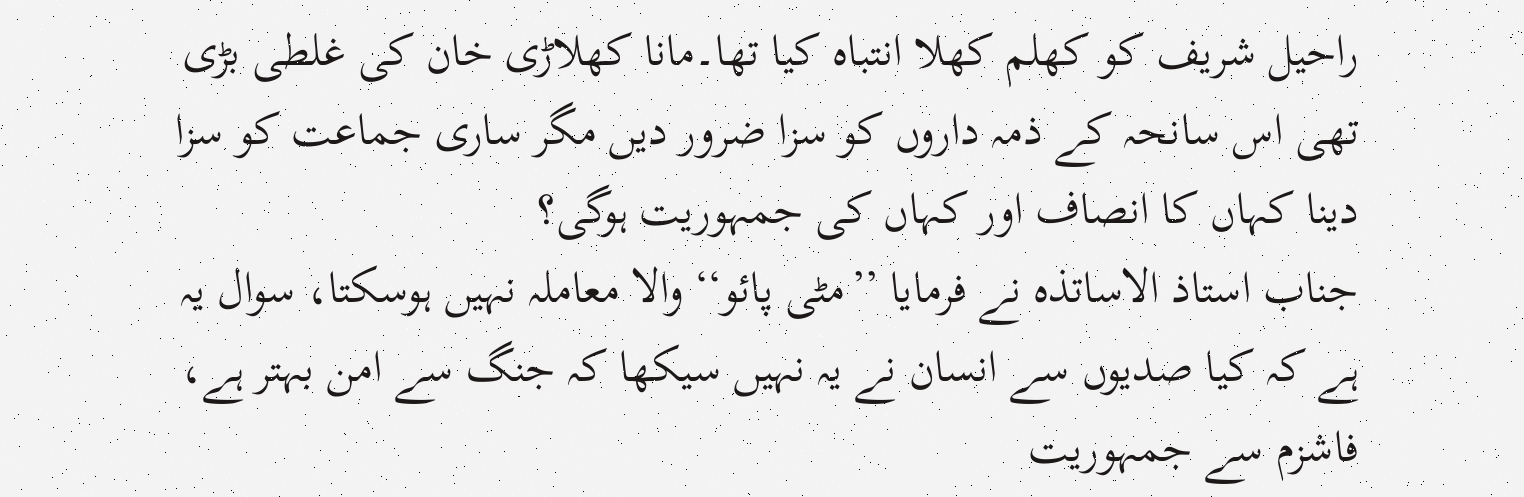راحیل شریف کو کھلم کھلا انتباہ کیا تھا۔مانا کھلاڑی خان کی غلطی بڑی تھی اس سانحہ کے ذمہ داروں کو سزا ضرور دیں مگر ساری جماعت کو سزا دینا کہاں کا انصاف اور کہاں کی جمہوریت ہوگی؟
جناب استاذ الاساتذہ نے فرمایا ’’مٹی پائو‘‘ والا معاملہ نہیں ہوسکتا، سوال یہ ہے کہ کیا صدیوں سے انسان نے یہ نہیں سیکھا کہ جنگ سے امن بہتر ہے، فاشزم سے جمہوریت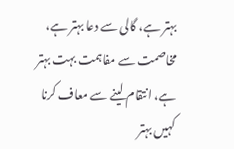بہتر ہے، گالی سے دعا بہتر ہے، مخاصمت سے مفاہمت بہت بہتر ہے، انتقام لینے سے معاف کرنا کہیں بہتر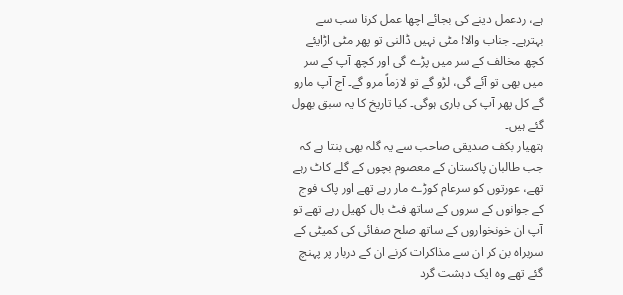ہے، ردعمل دینے کی بجائے اچھا عمل کرنا سب سے بہترہے۔ جناب والا! مٹی نہیں ڈالنی تو پھر مٹی اڑایئے کچھ مخالف کے سر میں پڑے گی اور کچھ آپ کے سر میں بھی تو آئے گی، لڑو گے تو لازماً مرو گے۔ آج آپ مارو گے کل پھر آپ کی باری ہوگی۔ کیا تاریخ کا یہ سبق بھول گئے ہیں۔
ہتھیار بکف صدیقی صاحب سے یہ گلہ بھی بنتا ہے کہ جب طالبان پاکستان کے معصوم بچوں کے گلے کاٹ رہے تھے، عورتوں کو سرعام کوڑے مار رہے تھے اور پاک فوج کے جوانوں کے سروں کے ساتھ فٹ بال کھیل رہے تھے تو آپ ان خونخواروں کے ساتھ صلح صفائی کی کمیٹی کے سربراہ بن کر ان سے مذاکرات کرنے ان کے دربار پر پہنچ گئے تھے وہ ایک دہشت گرد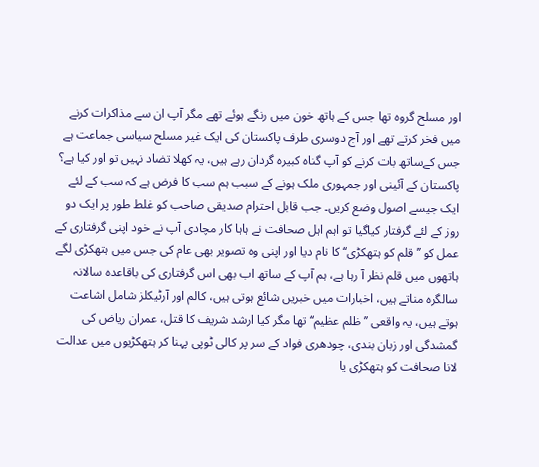اور مسلح گروہ تھا جس کے ہاتھ خون میں رنگے ہوئے تھے مگر آپ ان سے مذاکرات کرنے میں فخر کرتے تھے اور آج دوسری طرف پاکستان کی ایک غیر مسلح سیاسی جماعت ہے جس کےساتھ بات کرنے کو آپ گناہ کبیرہ گردان رہے ہیں، یہ کھلا تضاد نہیں تو اور کیا ہے؟ پاکستان کے آئینی اور جمہوری ملک ہونے کے سبب ہم سب کا فرض ہے کہ سب کے لئے ایک جیسے اصول وضع کریں۔ جب قابل احترام صدیقی صاحب کو غلط طور پر ایک دو روز کے لئے گرفتار کیاگیا تو اہم اہل صحافت نے ہاہا کار مچادی آپ نے خود اپنی گرفتاری کے عمل کو ’’قلم کو ہتھکڑی‘‘ کا نام دیا اور اپنی وہ تصویر بھی عام کی جس میں ہتھکڑی لگے ہاتھوں میں قلم نظر آ رہا ہے، ہم آپ کے ساتھ اب بھی اس گرفتاری کی باقاعدہ سالانہ سالگرہ مناتے ہیں، اخبارات میں خبریں شائع ہوتی ہیں، کالم اور آرٹیکلز شامل اشاعت ہوتے ہیں، یہ واقعی ’’ظلم عظیم‘‘ تھا مگر کیا ارشد شریف کا قتل، عمران ریاض کی گمشدگی اور زبان بندی، چودھری فواد کے سر پر کالی ٹوپی پہنا کر ہتھکڑیوں میں عدالت لانا صحافت کو ہتھکڑی یا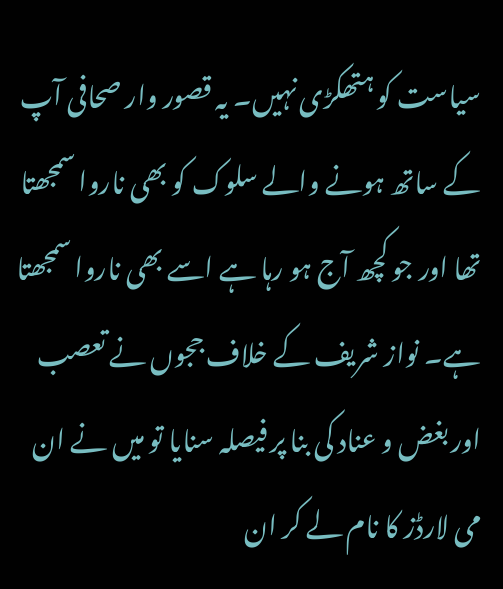سیاست کو ہتھکڑی نہیں۔ یہ قصور وار صحافی آپ کے ساتھ ہونے والے سلوک کو بھی ناروا سمجھتا تھا اور جو کچھ آج ہو رہا ہے اسے بھی ناروا سمجھتا ہے۔ نواز شریف کے خلاف ججوں نے تعصب اور بغض و عناد کی بنا پر فیصلہ سنایا تو میں نے ان می لارڈز کا نام لے کر ان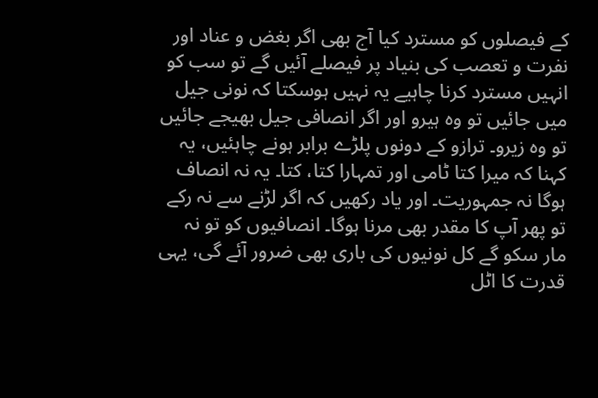کے فیصلوں کو مسترد کیا آج بھی اگر بغض و عناد اور نفرت و تعصب کی بنیاد پر فیصلے آئیں گے تو سب کو انہیں مسترد کرنا چاہیے یہ نہیں ہوسکتا کہ نونی جیل میں جائیں تو وہ ہیرو اور اگر انصافی جیل بھیجے جائیں تو وہ زیرو۔ ترازو کے دونوں پلڑے برابر ہونے چاہئیں، یہ کہنا کہ میرا کتا ٹامی اور تمہارا کتا، کتا۔ یہ نہ انصاف ہوگا نہ جمہوریت۔ اور یاد رکھیں کہ اگر لڑنے سے نہ رکے تو پھر آپ کا مقدر بھی مرنا ہوگا۔ انصافیوں کو تو نہ مار سکو گے کل نونیوں کی باری بھی ضرور آئے گی، یہی قدرت کا اٹل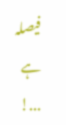فیصلہ ہے ...!